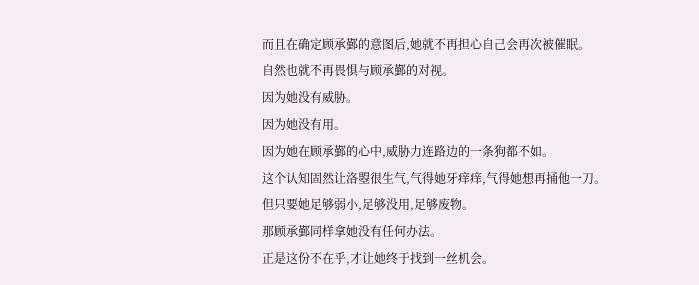而且在确定顾承鄞的意图后,她就不再担心自己会再次被催眠。
自然也就不再畏惧与顾承鄞的对视。
因为她没有威胁。
因为她没有用。
因为她在顾承鄞的心中,威胁力连路边的一条狗都不如。
这个认知固然让洛曌很生气,气得她牙痒痒,气得她想再捅他一刀。
但只要她足够弱小,足够没用,足够废物。
那顾承鄞同样拿她没有任何办法。
正是这份不在乎,才让她终于找到一丝机会。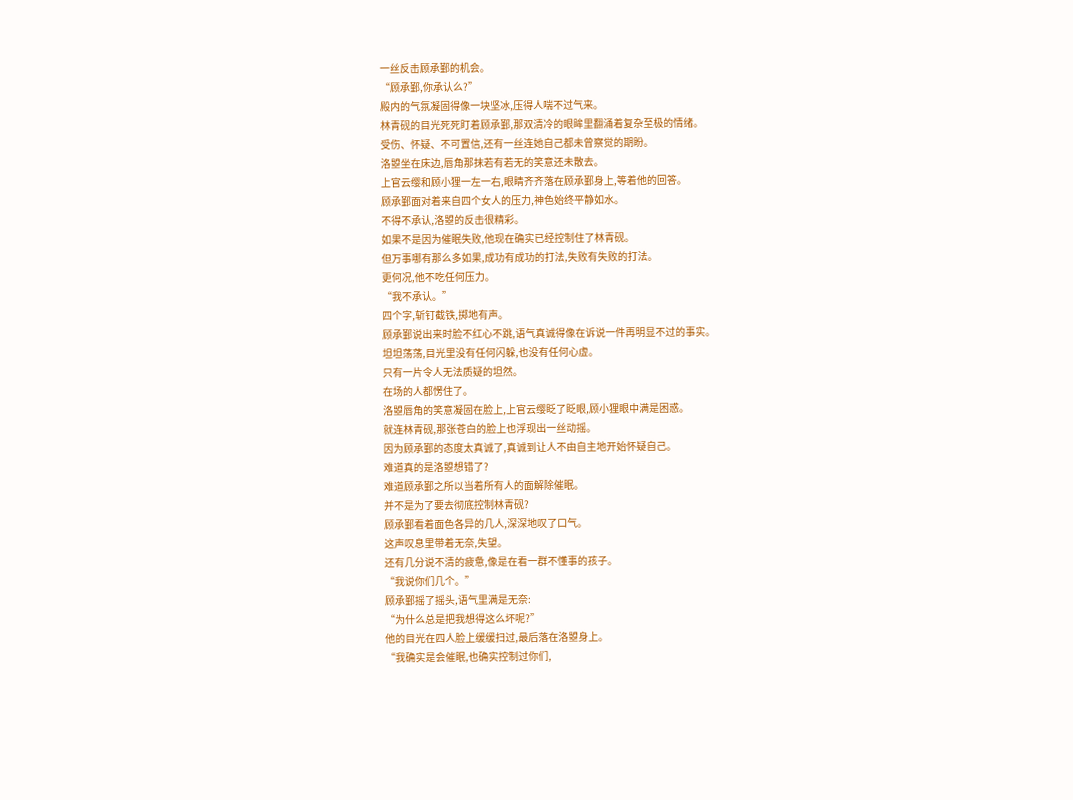一丝反击顾承鄞的机会。
“顾承鄞,你承认么?”
殿内的气氛凝固得像一块坚冰,压得人喘不过气来。
林青砚的目光死死盯着顾承鄞,那双清冷的眼眸里翻涌着复杂至极的情绪。
受伤、怀疑、不可置信,还有一丝连她自己都未曾察觉的期盼。
洛曌坐在床边,唇角那抹若有若无的笑意还未散去。
上官云缨和顾小狸一左一右,眼睛齐齐落在顾承鄞身上,等着他的回答。
顾承鄞面对着来自四个女人的压力,神色始终平静如水。
不得不承认,洛曌的反击很精彩。
如果不是因为催眠失败,他现在确实已经控制住了林青砚。
但万事哪有那么多如果,成功有成功的打法,失败有失败的打法。
更何况,他不吃任何压力。
“我不承认。”
四个字,斩钉截铁,掷地有声。
顾承鄞说出来时脸不红心不跳,语气真诚得像在诉说一件再明显不过的事实。
坦坦荡荡,目光里没有任何闪躲,也没有任何心虚。
只有一片令人无法质疑的坦然。
在场的人都愣住了。
洛曌唇角的笑意凝固在脸上,上官云缨眨了眨眼,顾小狸眼中满是困惑。
就连林青砚,那张苍白的脸上也浮现出一丝动摇。
因为顾承鄞的态度太真诚了,真诚到让人不由自主地开始怀疑自己。
难道真的是洛曌想错了?
难道顾承鄞之所以当着所有人的面解除催眠。
并不是为了要去彻底控制林青砚?
顾承鄞看着面色各异的几人,深深地叹了口气。
这声叹息里带着无奈,失望。
还有几分说不清的疲惫,像是在看一群不懂事的孩子。
“我说你们几个。”
顾承鄞摇了摇头,语气里满是无奈:
“为什么总是把我想得这么坏呢?”
他的目光在四人脸上缓缓扫过,最后落在洛曌身上。
“我确实是会催眠,也确实控制过你们,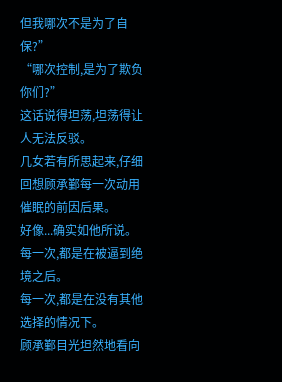但我哪次不是为了自保?”
“哪次控制,是为了欺负你们?”
这话说得坦荡,坦荡得让人无法反驳。
几女若有所思起来,仔细回想顾承鄞每一次动用催眠的前因后果。
好像...确实如他所说。
每一次,都是在被逼到绝境之后。
每一次,都是在没有其他选择的情况下。
顾承鄞目光坦然地看向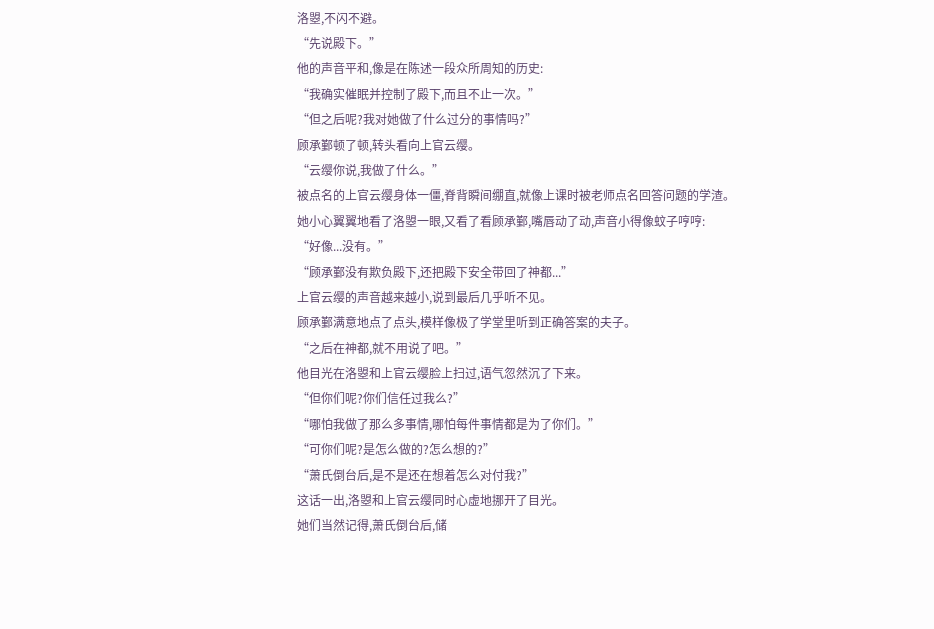洛曌,不闪不避。
“先说殿下。”
他的声音平和,像是在陈述一段众所周知的历史:
“我确实催眠并控制了殿下,而且不止一次。”
“但之后呢?我对她做了什么过分的事情吗?”
顾承鄞顿了顿,转头看向上官云缨。
“云缨你说,我做了什么。”
被点名的上官云缨身体一僵,脊背瞬间绷直,就像上课时被老师点名回答问题的学渣。
她小心翼翼地看了洛曌一眼,又看了看顾承鄞,嘴唇动了动,声音小得像蚊子哼哼:
“好像...没有。”
“顾承鄞没有欺负殿下,还把殿下安全带回了神都...”
上官云缨的声音越来越小,说到最后几乎听不见。
顾承鄞满意地点了点头,模样像极了学堂里听到正确答案的夫子。
“之后在神都,就不用说了吧。”
他目光在洛曌和上官云缨脸上扫过,语气忽然沉了下来。
“但你们呢?你们信任过我么?”
“哪怕我做了那么多事情,哪怕每件事情都是为了你们。”
“可你们呢?是怎么做的?怎么想的?”
“萧氏倒台后,是不是还在想着怎么对付我?”
这话一出,洛曌和上官云缨同时心虚地挪开了目光。
她们当然记得,萧氏倒台后,储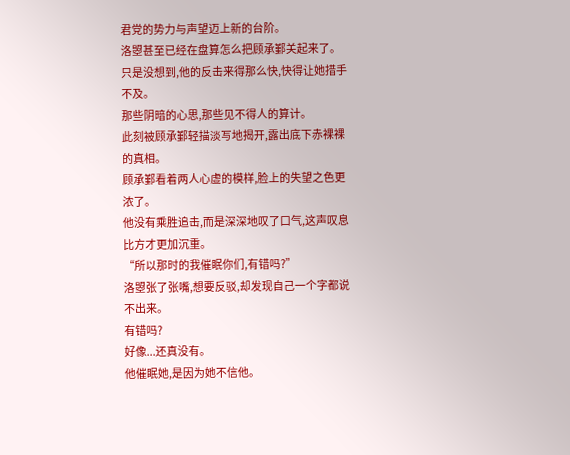君党的势力与声望迈上新的台阶。
洛曌甚至已经在盘算怎么把顾承鄞关起来了。
只是没想到,他的反击来得那么快,快得让她措手不及。
那些阴暗的心思,那些见不得人的算计。
此刻被顾承鄞轻描淡写地揭开,露出底下赤裸裸的真相。
顾承鄞看着两人心虚的模样,脸上的失望之色更浓了。
他没有乘胜追击,而是深深地叹了口气,这声叹息比方才更加沉重。
“所以那时的我催眠你们,有错吗?”
洛曌张了张嘴,想要反驳,却发现自己一个字都说不出来。
有错吗?
好像...还真没有。
他催眠她,是因为她不信他。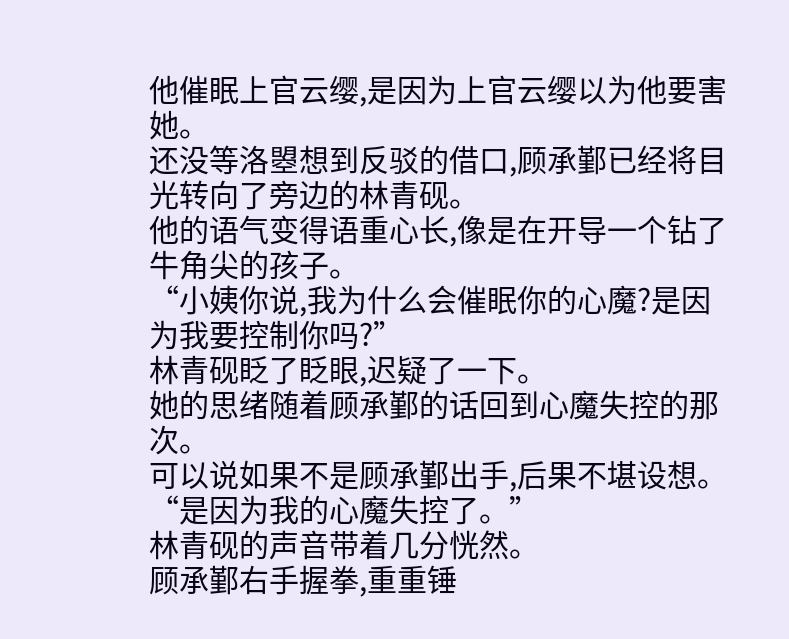他催眠上官云缨,是因为上官云缨以为他要害她。
还没等洛曌想到反驳的借口,顾承鄞已经将目光转向了旁边的林青砚。
他的语气变得语重心长,像是在开导一个钻了牛角尖的孩子。
“小姨你说,我为什么会催眠你的心魔?是因为我要控制你吗?”
林青砚眨了眨眼,迟疑了一下。
她的思绪随着顾承鄞的话回到心魔失控的那次。
可以说如果不是顾承鄞出手,后果不堪设想。
“是因为我的心魔失控了。”
林青砚的声音带着几分恍然。
顾承鄞右手握拳,重重锤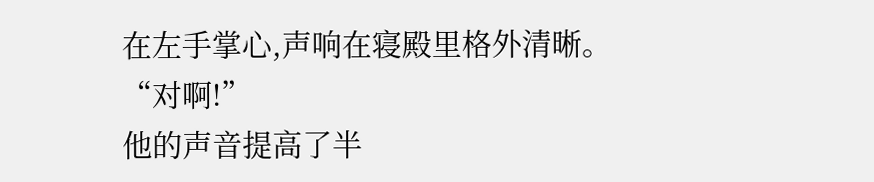在左手掌心,声响在寝殿里格外清晰。
“对啊!”
他的声音提高了半